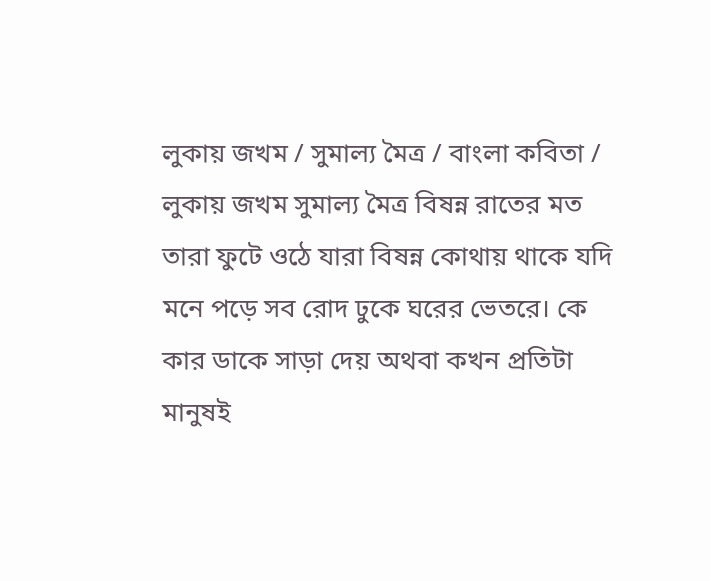লুকায় জখম / সুমাল্য মৈত্র / বাংলা কবিতা /
লুকায় জখম সুমাল্য মৈত্র বিষন্ন রাতের মত তারা ফুটে ওঠে যারা বিষন্ন কোথায় থাকে যদি মনে পড়ে সব রোদ ঢুকে ঘরের ভেতরে। কে কার ডাকে সাড়া দেয় অথবা কখন প্রতিটা মানুষই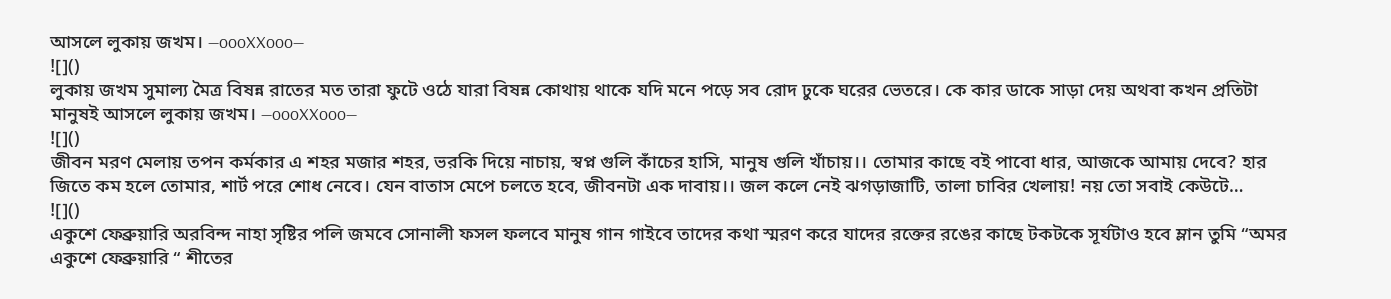আসলে লুকায় জখম। —oooXXooo—
![]()
লুকায় জখম সুমাল্য মৈত্র বিষন্ন রাতের মত তারা ফুটে ওঠে যারা বিষন্ন কোথায় থাকে যদি মনে পড়ে সব রোদ ঢুকে ঘরের ভেতরে। কে কার ডাকে সাড়া দেয় অথবা কখন প্রতিটা মানুষই আসলে লুকায় জখম। —oooXXooo—
![]()
জীবন মরণ মেলায় তপন কর্মকার এ শহর মজার শহর, ভরকি দিয়ে নাচায়, স্বপ্ন গুলি কাঁচের হাসি, মানুষ গুলি খাঁচায়।। তোমার কাছে বই পাবো ধার, আজকে আমায় দেবে? হার জিতে কম হলে তোমার, শার্ট পরে শোধ নেবে। যেন বাতাস মেপে চলতে হবে, জীবনটা এক দাবায়।। জল কলে নেই ঝগড়াজাটি, তালা চাবির খেলায়! নয় তো সবাই কেউটে…
![]()
একুশে ফেব্রুয়ারি অরবিন্দ নাহা সৃষ্টির পলি জমবে সোনালী ফসল ফলবে মানুষ গান গাইবে তাদের কথা স্মরণ করে যাদের রক্তের রঙের কাছে টকটকে সূর্যটাও হবে ম্লান তুমি “অমর একুশে ফেব্রুয়ারি “ শীতের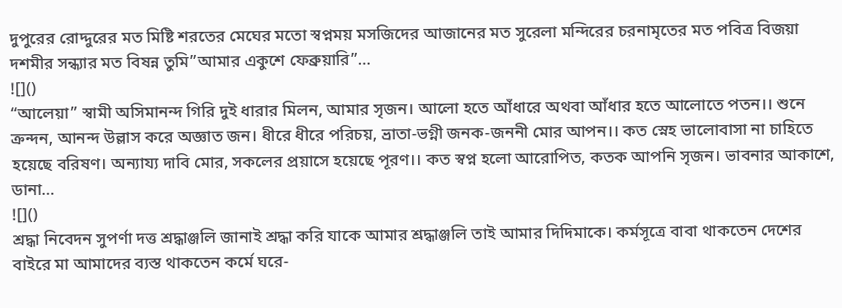দুপুরের রোদ্দুরের মত মিষ্টি শরতের মেঘের মতো স্বপ্নময় মসজিদের আজানের মত সুরেলা মন্দিরের চরনামৃতের মত পবিত্র বিজয়া দশমীর সন্ধ্যার মত বিষন্ন তুমি”আমার একুশে ফেব্রুয়ারি”…
![]()
“আলেয়া” স্বামী অসিমানন্দ গিরি দুই ধারার মিলন, আমার সৃজন। আলো হতে আঁধারে অথবা আঁধার হতে আলোতে পতন।। শুনে ক্রন্দন, আনন্দ উল্লাস করে অজ্ঞাত জন। ধীরে ধীরে পরিচয়, ভ্রাতা-ভগ্নী জনক-জননী মোর আপন।। কত স্নেহ ভালোবাসা না চাহিতে হয়েছে বরিষণ। অন্যায্য দাবি মোর, সকলের প্রয়াসে হয়েছে পূরণ।। কত স্বপ্ন হলো আরোপিত, কতক আপনি সৃজন। ভাবনার আকাশে, ডানা…
![]()
শ্রদ্ধা নিবেদন সুপর্ণা দত্ত শ্রদ্ধাঞ্জলি জানাই শ্রদ্ধা করি যাকে আমার শ্রদ্ধাঞ্জলি তাই আমার দিদিমাকে। কর্মসূত্রে বাবা থাকতেন দেশের বাইরে মা আমাদের ব্যস্ত থাকতেন কর্মে ঘরে-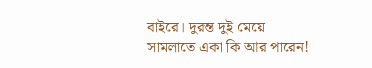বাইরে। দুরন্ত দুই মেয়ে সামলাতে একা কি আর পারেন!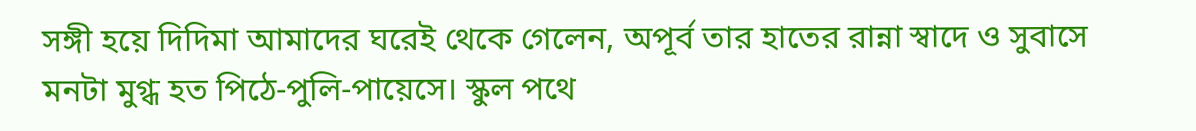সঙ্গী হয়ে দিদিমা আমাদের ঘরেই থেকে গেলেন, অপূর্ব তার হাতের রান্না স্বাদে ও সুবাসে মনটা মুগ্ধ হত পিঠে-পুলি-পায়েসে। স্কুল পথে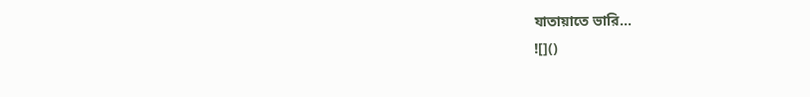যাতায়াতে ভারি…
![]()